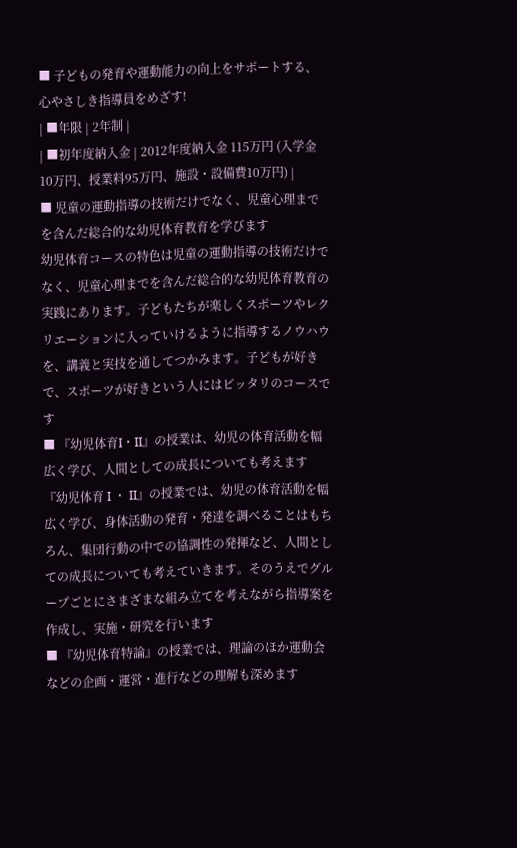■ 子どもの発育や運動能力の向上をサポートする、心やさしき指導員をめざす!
| ■年限 | 2年制 |
| ■初年度納入金 | 2012年度納入金 115万円 (入学金10万円、授業料95万円、施設・設備費10万円) |
■ 児童の運動指導の技術だけでなく、児童心理までを含んだ総合的な幼児体育教育を学びます
幼児体育コースの特色は児童の運動指導の技術だけでなく、児童心理までを含んだ総合的な幼児体育教育の実践にあります。子どもたちが楽しくスポーツやレクリエーションに入っていけるように指導するノウハウを、講義と実技を通してつかみます。子どもが好きで、スポーツが好きという人にはピッタリのコースです
■ 『幼児体育I・II』の授業は、幼児の体育活動を幅広く学び、人間としての成長についても考えます
『幼児体育 I ・ II』の授業では、幼児の体育活動を幅広く学び、身体活動の発育・発達を調べることはもちろん、集団行動の中での協調性の発揮など、人間としての成長についても考えていきます。そのうえでグループごとにさまざまな組み立てを考えながら指導案を作成し、実施・研究を行います
■ 『幼児体育特論』の授業では、理論のほか運動会などの企画・運営・進行などの理解も深めます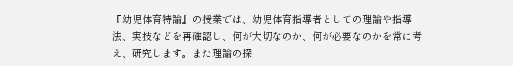『幼児体育特論』の授業では、幼児体育指導者としての理論や指導法、実技などを再確認し、何が大切なのか、何が必要なのかを常に考え、研究します。また理論の探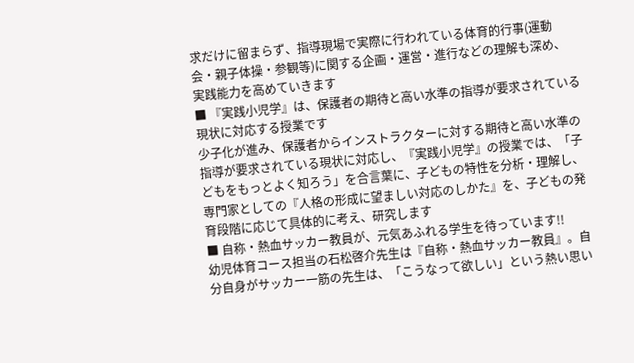求だけに留まらず、指導現場で実際に行われている体育的行事(運動会・親子体操・参観等)に関する企画・運営・進行などの理解も深め、実践能力を高めていきます
■ 『実践小児学』は、保護者の期待と高い水準の指導が要求されている現状に対応する授業です
少子化が進み、保護者からインストラクターに対する期待と高い水準の指導が要求されている現状に対応し、『実践小児学』の授業では、「子どもをもっとよく知ろう」を合言葉に、子どもの特性を分析・理解し、専門家としての『人格の形成に望ましい対応のしかた』を、子どもの発育段階に応じて具体的に考え、研究します
■ 自称・熱血サッカー教員が、元気あふれる学生を待っています!!
幼児体育コース担当の石松啓介先生は『自称・熱血サッカー教員』。自分自身がサッカー一筋の先生は、「こうなって欲しい」という熱い思い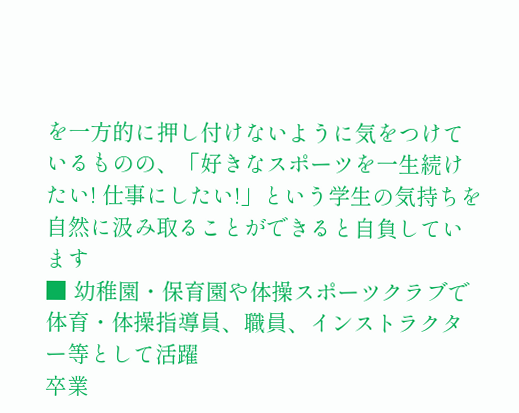を一方的に押し付けないように気をつけているものの、「好きなスポーツを一生続けたい! 仕事にしたい!」という学生の気持ちを自然に汲み取ることができると自負しています
■ 幼稚園・保育園や体操スポーツクラブで体育・体操指導員、職員、インストラクター等として活躍
卒業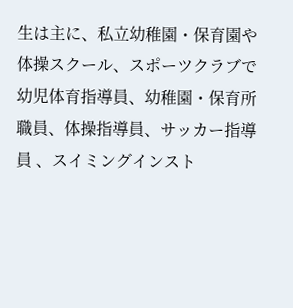生は主に、私立幼稚園・保育園や体操スクール、スポーツクラブで幼児体育指導員、幼稚園・保育所職員、体操指導員、サッカー指導員 、スイミングインスト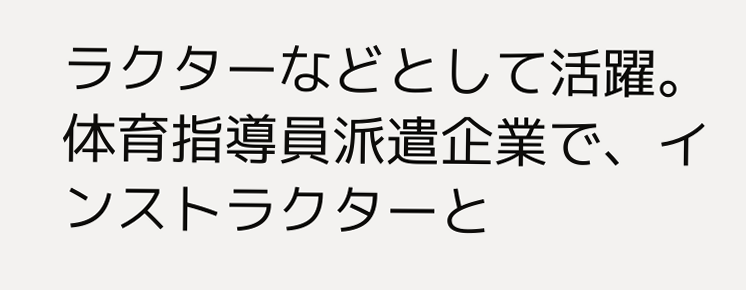ラクターなどとして活躍。体育指導員派遣企業で、インストラクターと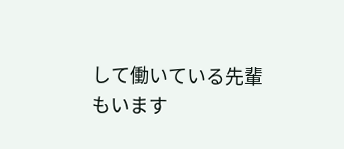して働いている先輩もいます